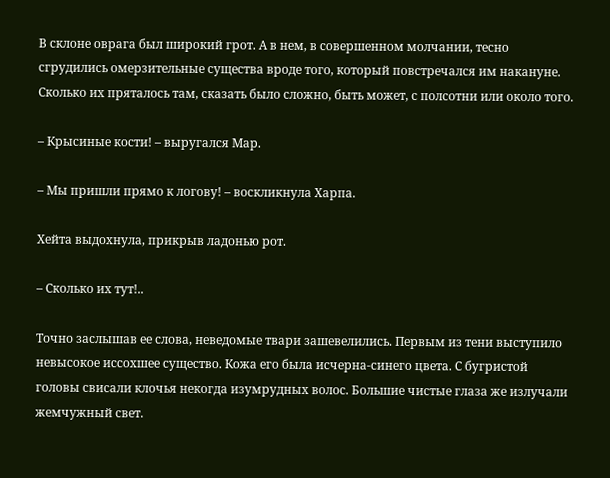В склоне оврага был широкий грот. А в нем, в совершенном молчании, тесно сгрудились омерзительные существа вроде того, который повстречался им накануне. Сколько их пряталось там, сказать было сложно, быть может, с полсотни или около того.

– Крысиные кости! – выругался Мар.

– Мы пришли прямо к логову! – воскликнула Харпа.

Хейта выдохнула, прикрыв ладонью рот.

– Сколько их тут!..

Точно заслышав ее слова, неведомые твари зашевелились. Первым из тени выступило невысокое иссохшее существо. Кожа его была исчерна-синего цвета. С бугристой головы свисали клочья некогда изумрудных волос. Большие чистые глаза же излучали жемчужный свет.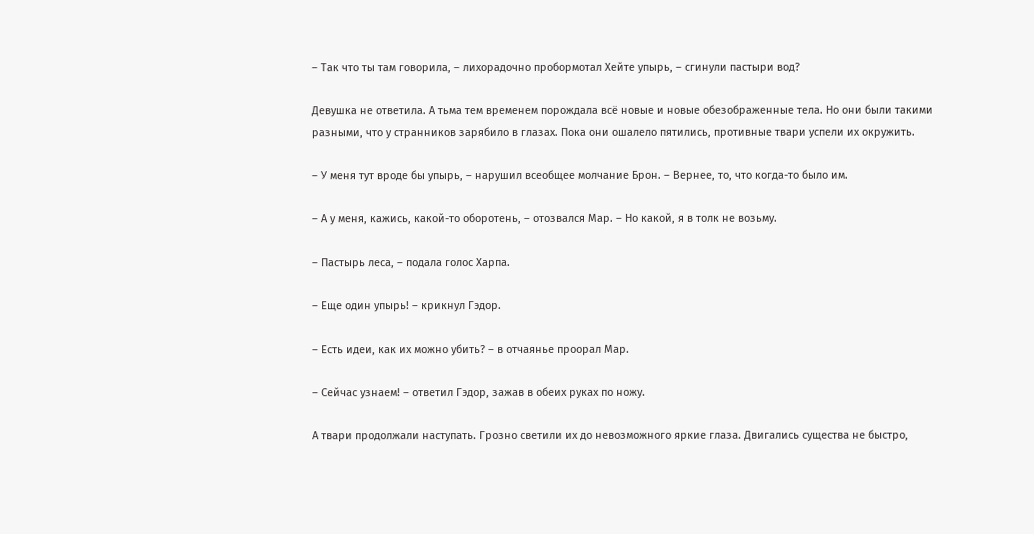– Так что ты там говорила, – лихорадочно пробормотал Хейте упырь, – сгинули пастыри вод?

Девушка не ответила. А тьма тем временем порождала всё новые и новые обезображенные тела. Но они были такими разными, что у странников зарябило в глазах. Пока они ошалело пятились, противные твари успели их окружить.

– У меня тут вроде бы упырь, – нарушил всеобщее молчание Брон. – Вернее, то, что когда-то было им.

– А у меня, кажись, какой-то оборотень, – отозвался Мар. – Но какой, я в толк не возьму.

– Пастырь леса, – подала голос Харпа.

– Еще один упырь! – крикнул Гэдор.

– Есть идеи, как их можно убить? – в отчаянье проорал Мар.

– Сейчас узнаем! – ответил Гэдор, зажав в обеих руках по ножу.

А твари продолжали наступать. Грозно светили их до невозможного яркие глаза. Двигались существа не быстро,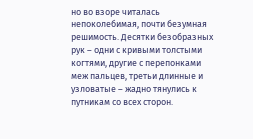но во взоре читалась непоколебимая, почти безумная решимость. Десятки безобразных рук – одни с кривыми толстыми когтями, другие с перепонками меж пальцев, третьи длинные и узловатые – жадно тянулись к путникам со всех сторон.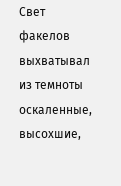Свет факелов выхватывал из темноты оскаленные, высохшие,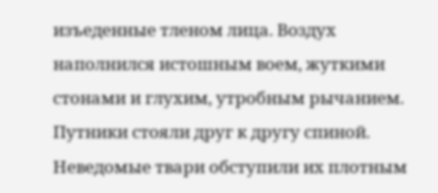изъеденные тленом лица. Воздух наполнился истошным воем, жуткими стонами и глухим, утробным рычанием. Путники стояли друг к другу спиной. Неведомые твари обступили их плотным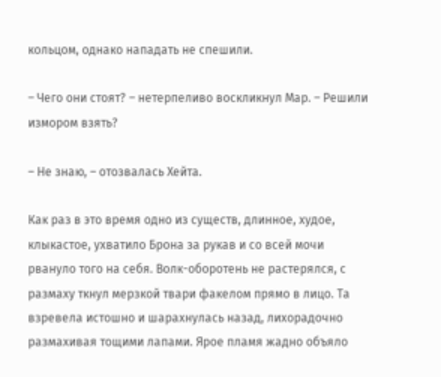кольцом, однако нападать не спешили.

– Чего они стоят? – нетерпеливо воскликнул Мар. – Решили измором взять?

– Не знаю, – отозвалась Хейта.

Как раз в это время одно из существ, длинное, худое, клыкастое, ухватило Брона за рукав и со всей мочи рвануло того на себя. Волк-оборотень не растерялся, с размаху ткнул мерзкой твари факелом прямо в лицо. Та взревела истошно и шарахнулась назад, лихорадочно размахивая тощими лапами. Ярое пламя жадно объяло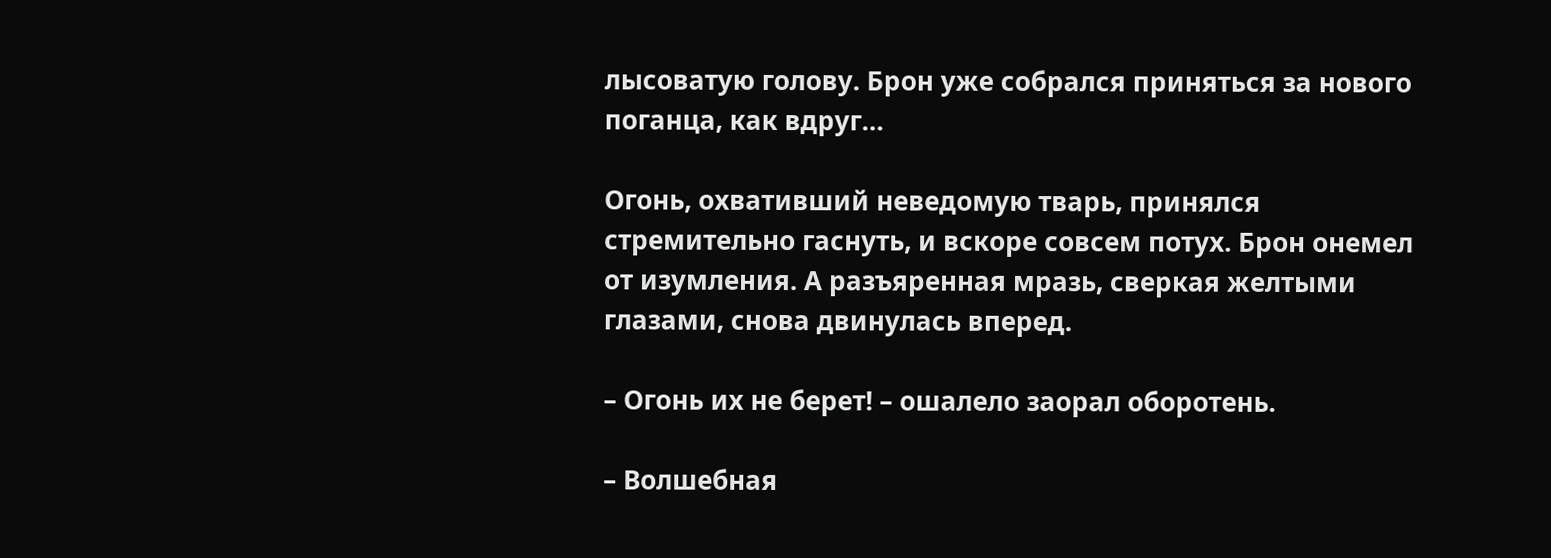лысоватую голову. Брон уже собрался приняться за нового поганца, как вдруг…

Огонь, охвативший неведомую тварь, принялся стремительно гаснуть, и вскоре совсем потух. Брон онемел от изумления. А разъяренная мразь, сверкая желтыми глазами, снова двинулась вперед.

– Огонь их не берет! – ошалело заорал оборотень.

– Волшебная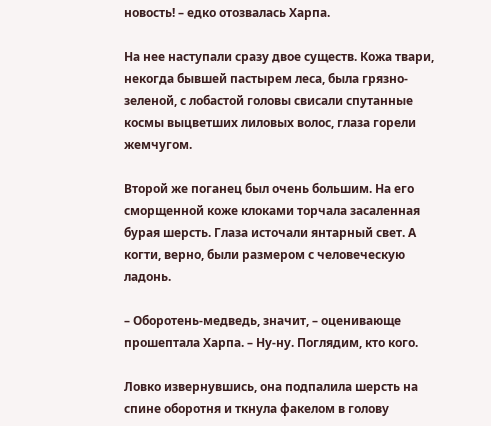новость! – едко отозвалась Харпа.

На нее наступали сразу двое существ. Кожа твари, некогда бывшей пастырем леса, была грязно-зеленой, с лобастой головы свисали спутанные космы выцветших лиловых волос, глаза горели жемчугом.

Второй же поганец был очень большим. На его сморщенной коже клоками торчала засаленная бурая шерсть. Глаза источали янтарный свет. А когти, верно, были размером с человеческую ладонь.

– Оборотень-медведь, значит, – оценивающе прошептала Харпа. – Ну-ну. Поглядим, кто кого.

Ловко извернувшись, она подпалила шерсть на спине оборотня и ткнула факелом в голову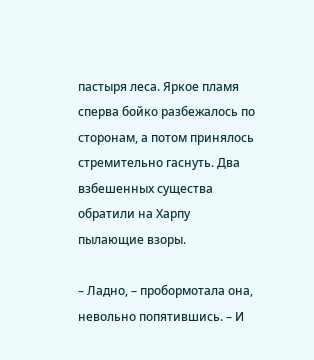пастыря леса. Яркое пламя сперва бойко разбежалось по сторонам, а потом принялось стремительно гаснуть. Два взбешенных существа обратили на Харпу пылающие взоры.

– Ладно, – пробормотала она, невольно попятившись. – И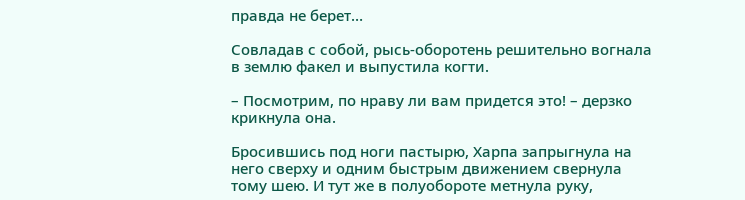правда не берет…

Совладав с собой, рысь-оборотень решительно вогнала в землю факел и выпустила когти.

– Посмотрим, по нраву ли вам придется это! – дерзко крикнула она.

Бросившись под ноги пастырю, Харпа запрыгнула на него сверху и одним быстрым движением свернула тому шею. И тут же в полуобороте метнула руку,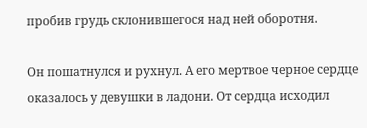пробив грудь склонившегося над ней оборотня.

Он пошатнулся и рухнул. А его мертвое черное сердце оказалось у девушки в ладони. От сердца исходил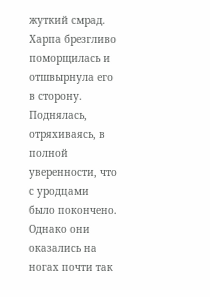жуткий смрад. Харпа брезгливо поморщилась и отшвырнула его в сторону. Поднялась, отряхиваясь, в полной уверенности, что с уродцами было покончено. Однако они оказались на ногах почти так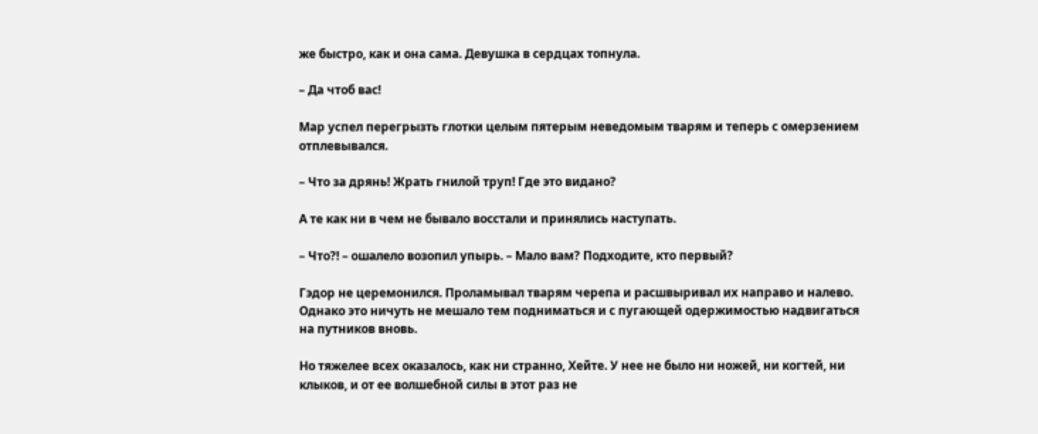же быстро, как и она сама. Девушка в сердцах топнула.

– Да чтоб вас!

Мар успел перегрызть глотки целым пятерым неведомым тварям и теперь с омерзением отплевывался.

– Что за дрянь! Жрать гнилой труп! Где это видано?

А те как ни в чем не бывало восстали и принялись наступать.

– Что?! – ошалело возопил упырь. – Мало вам? Подходите, кто первый?

Гэдор не церемонился. Проламывал тварям черепа и расшвыривал их направо и налево. Однако это ничуть не мешало тем подниматься и с пугающей одержимостью надвигаться на путников вновь.

Но тяжелее всех оказалось, как ни странно, Хейте. У нее не было ни ножей, ни когтей, ни клыков, и от ее волшебной силы в этот раз не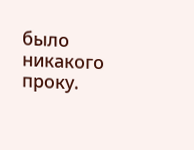было никакого проку.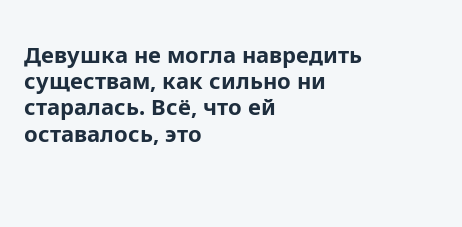Девушка не могла навредить существам, как сильно ни старалась. Всё, что ей оставалось, это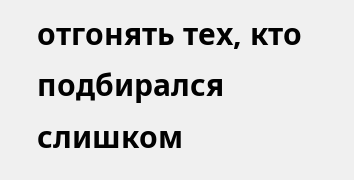отгонять тех, кто подбирался слишком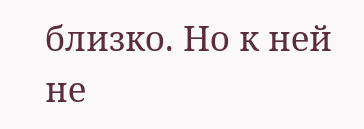близко. Но к ней не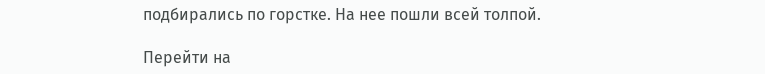подбирались по горстке. На нее пошли всей толпой.

Перейти на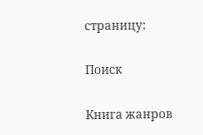страницу:

Поиск

Книга жанров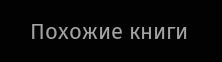Похожие книги